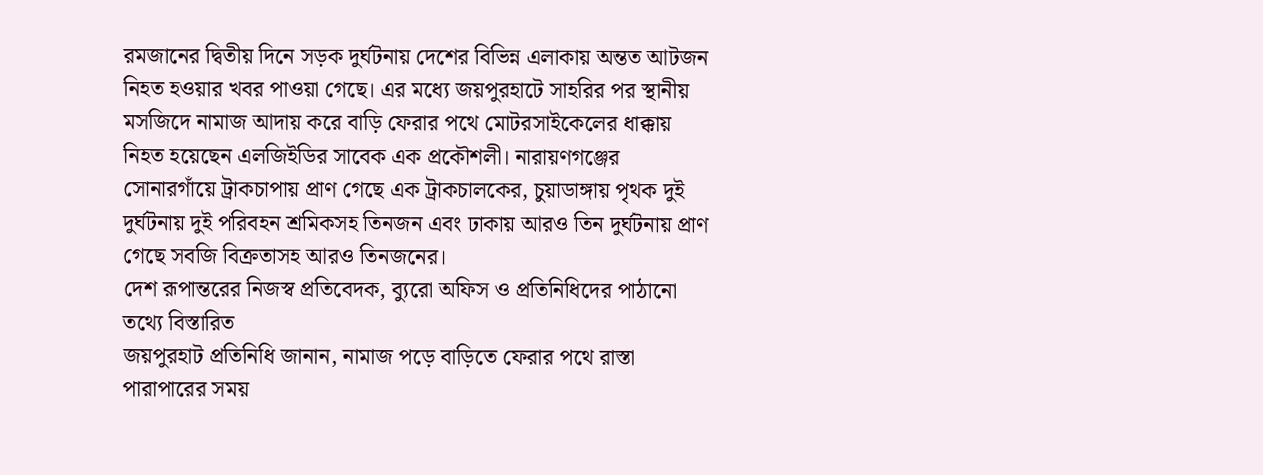রমজানের দ্বিতীয় দিনে সড়ক দুর্ঘটনায় দেশের বিভিন্ন এলাকায় অন্তত আটজন নিহত হওয়ার খবর পাওয়া গেছে। এর মধ্যে জয়পুরহাটে সাহরির পর স্থানীয় মসজিদে নামাজ আদায় করে বাড়ি ফেরার পথে মোটরসাইকেলের ধাক্কায় নিহত হয়েছেন এলজিইডির সাবেক এক প্রকৌশলী। নারায়ণগঞ্জের সোনারগাঁয়ে ট্রাকচাপায় প্রাণ গেছে এক ট্রাকচালকের, চুয়াডাঙ্গায় পৃথক দুই দুর্ঘটনায় দুই পরিবহন শ্রমিকসহ তিনজন এবং ঢাকায় আরও তিন দুর্ঘটনায় প্রাণ গেছে সবজি বিক্রতাসহ আরও তিনজনের।
দেশ রূপান্তরের নিজস্ব প্রতিবেদক, ব্যুরো অফিস ও প্রতিনিধিদের পাঠানো তথ্যে বিস্তারিত
জয়পুরহাট প্রতিনিধি জানান, নামাজ পড়ে বাড়িতে ফেরার পথে রাস্তা পারাপারের সময়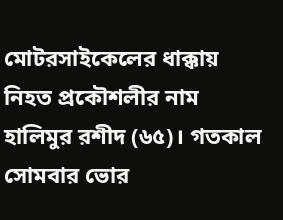মোটরসাইকেলের ধাক্কায় নিহত প্রকৌশলীর নাম হালিমুর রশীদ (৬৫)। গতকাল সোমবার ভোর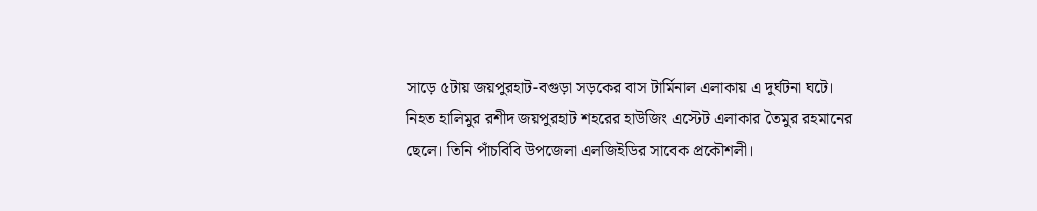সাড়ে ৫টায় জয়পুরহাট-বগুড়া সড়কের বাস টার্মিনাল এলাকায় এ দুর্ঘটনা ঘটে।
নিহত হালিমুর রশীদ জয়পুরহাট শহরের হাউজিং এস্টেট এলাকার তৈমুর রহমানের ছেলে। তিনি পাঁচবিবি উপজেলা এলজিইডির সাবেক প্রকৌশলী।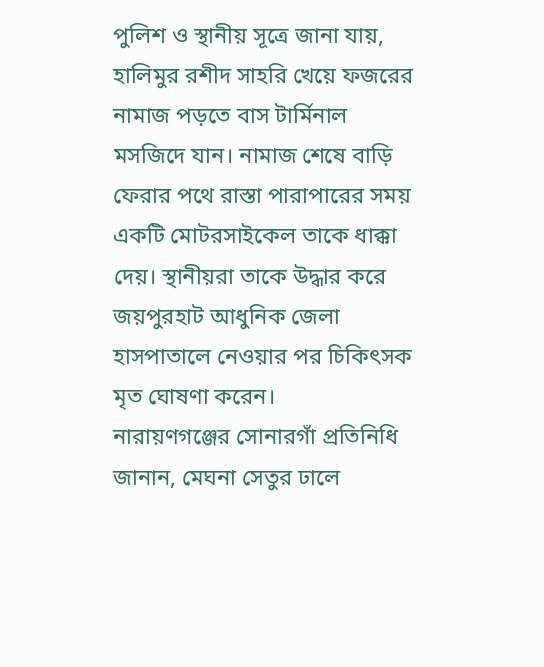পুলিশ ও স্থানীয় সূত্রে জানা যায়, হালিমুর রশীদ সাহরি খেয়ে ফজরের নামাজ পড়তে বাস টার্মিনাল মসজিদে যান। নামাজ শেষে বাড়ি ফেরার পথে রাস্তা পারাপারের সময় একটি মোটরসাইকেল তাকে ধাক্কা দেয়। স্থানীয়রা তাকে উদ্ধার করে জয়পুরহাট আধুনিক জেলা হাসপাতালে নেওয়ার পর চিকিৎসক মৃত ঘোষণা করেন।
নারায়ণগঞ্জের সোনারগাঁ প্রতিনিধি জানান, মেঘনা সেতুর ঢালে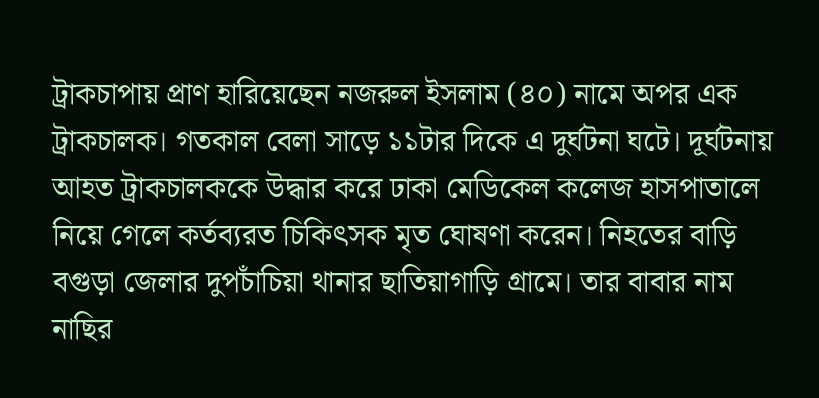ট্রাকচাপায় প্রাণ হারিয়েছেন নজরুল ইসলাম (৪০) নামে অপর এক ট্রাকচালক। গতকাল বেলা সাড়ে ১১টার দিকে এ দুর্ঘটনা ঘটে। দূর্ঘটনায় আহত ট্রাকচালককে উদ্ধার করে ঢাকা মেডিকেল কলেজ হাসপাতালে নিয়ে গেলে কর্তব্যরত চিকিৎসক মৃত ঘোষণা করেন। নিহতের বাড়ি বগুড়া জেলার দুপচাঁচিয়া থানার ছাতিয়াগাড়ি গ্রামে। তার বাবার নাম নাছির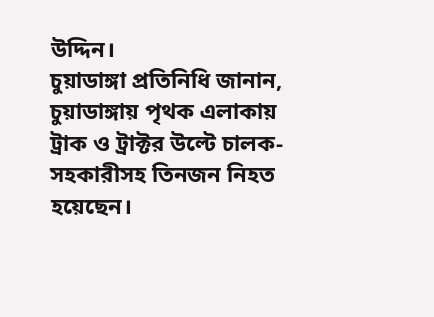উদ্দিন।
চুয়াডাঙ্গা প্রতিনিধি জানান, চুয়াডাঙ্গায় পৃথক এলাকায় ট্রাক ও ট্রাক্টর উল্টে চালক-সহকারীসহ তিনজন নিহত হয়েছেন।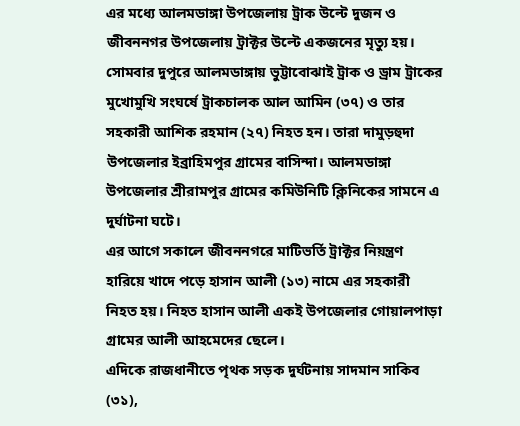এর মধ্যে আলমডাঙ্গা উপজেলায় ট্রাক উল্টে দুজন ও জীবননগর উপজেলায় ট্রাক্টর উল্টে একজনের মৃত্যু হয়।
সোমবার দুপুরে আলমডাঙ্গায় ভুট্টাবোঝাই ট্রাক ও ড্রাম ট্রাকের মুখোমুখি সংঘর্ষে ট্রাকচালক আল আমিন (৩৭) ও তার সহকারী আশিক রহমান (২৭) নিহত হন। তারা দামুড়হুদা উপজেলার ইব্রাহিমপুর গ্রামের বাসিন্দা। আলমডাঙ্গা উপজেলার শ্রীরামপুর গ্রামের কমিউনিটি ক্লিনিকের সামনে এ দুর্ঘাটনা ঘটে।
এর আগে সকালে জীবননগরে মাটিভর্তি ট্রাক্টর নিয়ন্ত্রণ হারিয়ে খাদে পড়ে হাসান আলী (১৩) নামে এর সহকারী নিহত হয়। নিহত হাসান আলী একই উপজেলার গোয়ালপাড়া গ্রামের আলী আহমেদের ছেলে।
এদিকে রাজধানীতে পৃথক সড়ক দুর্ঘটনায় সাদমান সাকিব (৩১),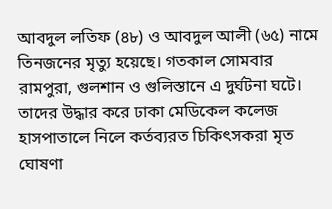আবদুল লতিফ (৪৮) ও আবদুল আলী (৬৫) নামে তিনজনের মৃত্যু হয়েছে। গতকাল সোমবার রামপুরা, গুলশান ও গুলিস্তানে এ দুর্ঘটনা ঘটে। তাদের উদ্ধার করে ঢাকা মেডিকেল কলেজ হাসপাতালে নিলে কর্তব্যরত চিকিৎসকরা মৃত ঘোষণা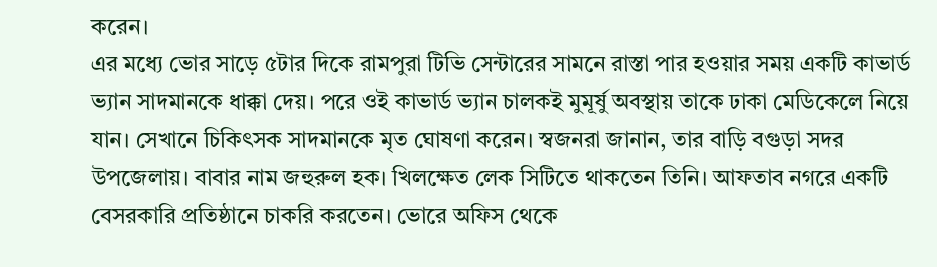করেন।
এর মধ্যে ভোর সাড়ে ৫টার দিকে রামপুরা টিভি সেন্টারের সামনে রাস্তা পার হওয়ার সময় একটি কাভার্ড ভ্যান সাদমানকে ধাক্কা দেয়। পরে ওই কাভার্ড ভ্যান চালকই মুমূর্ষু অবস্থায় তাকে ঢাকা মেডিকেলে নিয়ে যান। সেখানে চিকিৎসক সাদমানকে মৃত ঘোষণা করেন। স্বজনরা জানান, তার বাড়ি বগুড়া সদর উপজেলায়। বাবার নাম জহুরুল হক। খিলক্ষেত লেক সিটিতে থাকতেন তিনি। আফতাব নগরে একটি বেসরকারি প্রতিষ্ঠানে চাকরি করতেন। ভোরে অফিস থেকে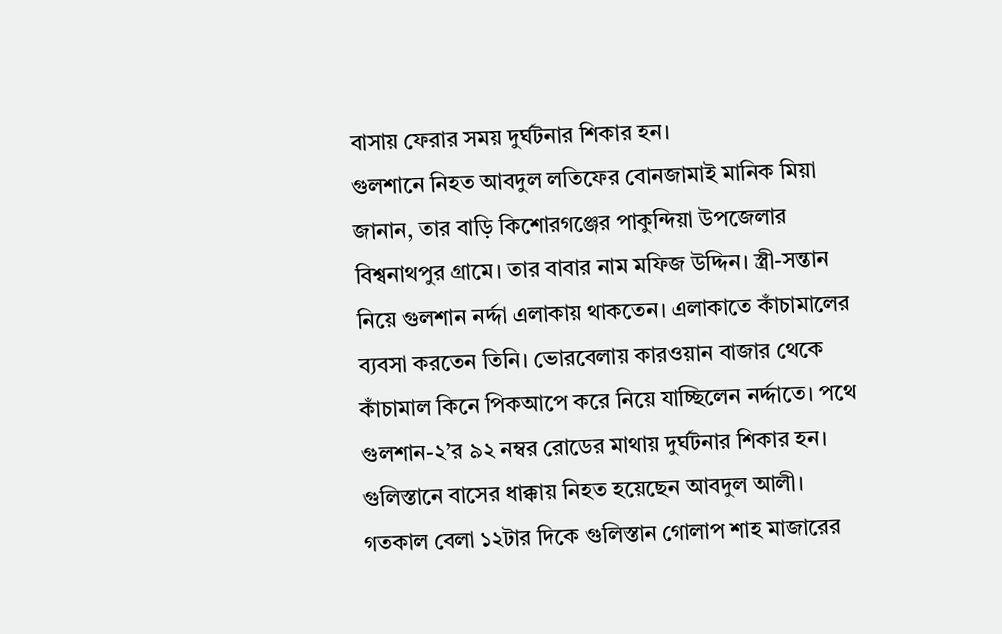বাসায় ফেরার সময় দুর্ঘটনার শিকার হন।
গুলশানে নিহত আবদুল লতিফের বোনজামাই মানিক মিয়া জানান, তার বাড়ি কিশোরগঞ্জের পাকুন্দিয়া উপজেলার বিশ্বনাথপুর গ্রামে। তার বাবার নাম মফিজ উদ্দিন। স্ত্রী-সন্তান নিয়ে গুলশান নর্দ্দা এলাকায় থাকতেন। এলাকাতে কাঁচামালের ব্যবসা করতেন তিনি। ভোরবেলায় কারওয়ান বাজার থেকে কাঁচামাল কিনে পিকআপে করে নিয়ে যাচ্ছিলেন নর্দ্দাতে। পথে গুলশান-২’র ৯২ নম্বর রোডের মাথায় দুর্ঘটনার শিকার হন।
গুলিস্তানে বাসের ধাক্কায় নিহত হয়েছেন আবদুল আলী। গতকাল বেলা ১২টার দিকে গুলিস্তান গোলাপ শাহ মাজারের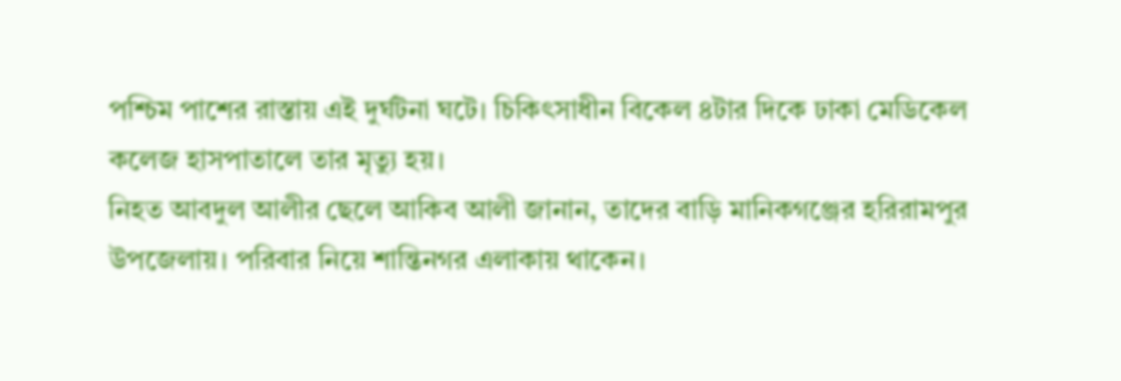পশ্চিম পাশের রাস্তায় এই দুর্ঘটনা ঘটে। চিকিৎসাধীন বিকেল ৪টার দিকে ঢাকা মেডিকেল কলেজ হাসপাতালে তার মৃত্যু হয়।
নিহত আবদুল আলীর ছেলে আকিব আলী জানান, তাদের বাড়ি মানিকগঞ্জের হরিরামপুর উপজেলায়। পরিবার নিয়ে শান্তিনগর এলাকায় থাকেন।